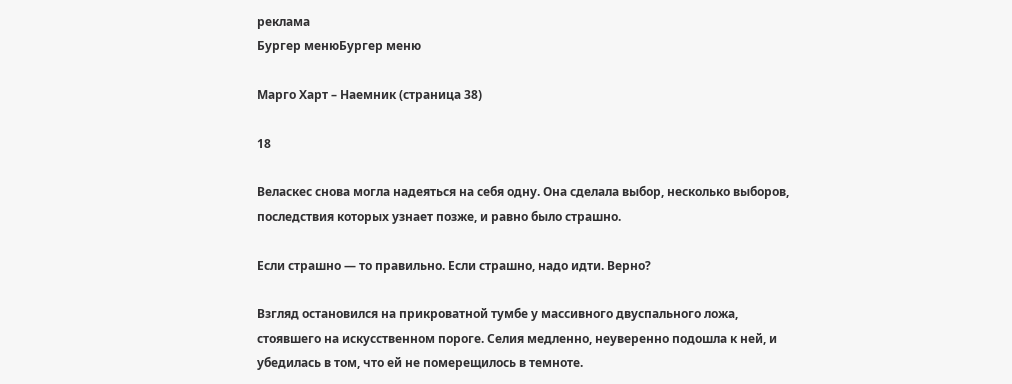реклама
Бургер менюБургер меню

Марго Харт – Наемник (страница 38)

18

Веласкес снова могла надеяться на себя одну. Она сделала выбор, несколько выборов, последствия которых узнает позже, и равно было страшно.

Если страшно — то правильно. Если страшно, надо идти. Верно?

Взгляд остановился на прикроватной тумбе у массивного двуспального ложа, стоявшего на искусственном пороге. Селия медленно, неуверенно подошла к ней, и убедилась в том, что ей не померещилось в темноте.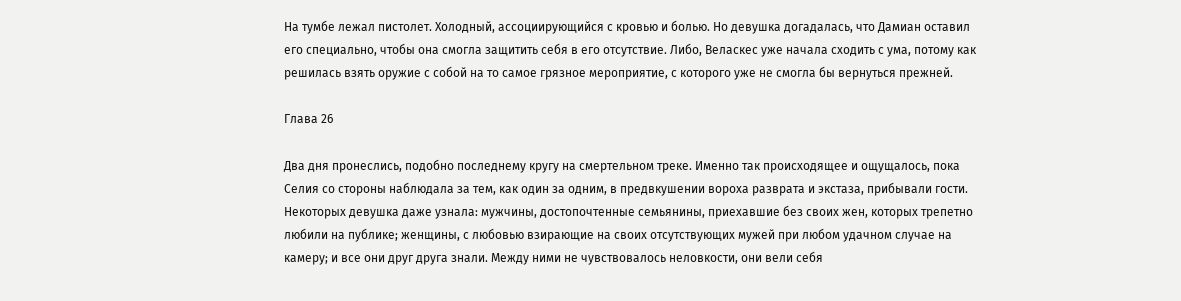На тумбе лежал пистолет. Холодный, ассоциирующийся с кровью и болью. Но девушка догадалась, что Дамиан оставил его специально, чтобы она смогла защитить себя в его отсутствие. Либо, Веласкес уже начала сходить с ума, потому как решилась взять оружие с собой на то самое грязное мероприятие, с которого уже не смогла бы вернуться прежней.

Глава 26

Два дня пронеслись, подобно последнему кругу на смертельном треке. Именно так происходящее и ощущалось, пока Селия со стороны наблюдала за тем, как один за одним, в предвкушении вороха разврата и экстаза, прибывали гости. Некоторых девушка даже узнала: мужчины, достопочтенные семьянины, приехавшие без своих жен, которых трепетно любили на публике; женщины, с любовью взирающие на своих отсутствующих мужей при любом удачном случае на камеру; и все они друг друга знали. Между ними не чувствовалось неловкости, они вели себя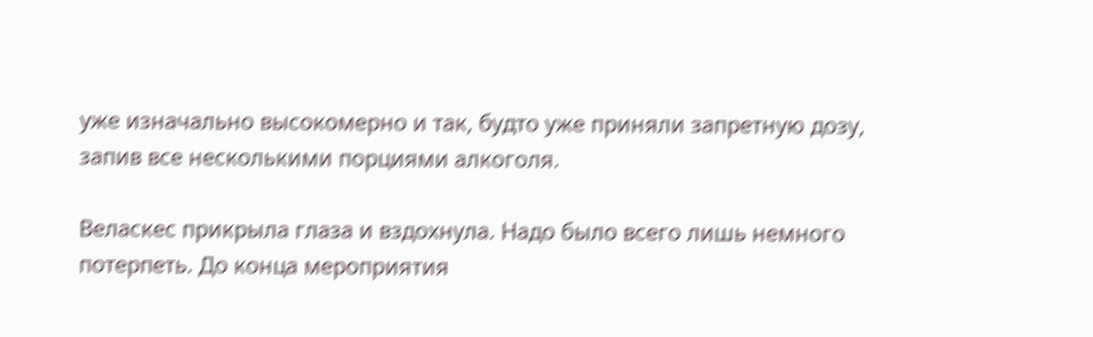уже изначально высокомерно и так, будто уже приняли запретную дозу, запив все несколькими порциями алкоголя.

Веласкес прикрыла глаза и вздохнула. Надо было всего лишь немного потерпеть. До конца мероприятия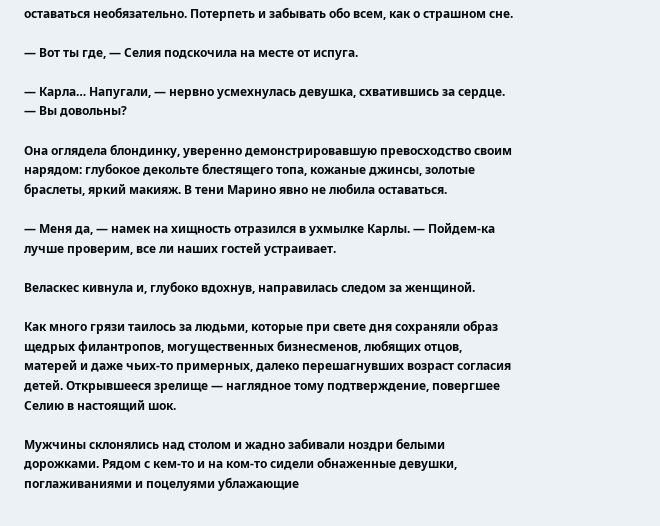оставаться необязательно. Потерпеть и забывать обо всем, как о страшном сне.

— Вот ты где, — Селия подскочила на месте от испуга.

— Карла… Напугали, — нервно усмехнулась девушка, схватившись за сердце. — Вы довольны?

Она оглядела блондинку, уверенно демонстрировавшую превосходство своим нарядом: глубокое декольте блестящего топа, кожаные джинсы, золотые браслеты, яркий макияж. В тени Марино явно не любила оставаться.

— Меня да, — намек на хищность отразился в ухмылке Карлы. — Пойдем-ка лучше проверим, все ли наших гостей устраивает.

Веласкес кивнула и, глубоко вдохнув, направилась следом за женщиной.

Как много грязи таилось за людьми, которые при свете дня сохраняли образ щедрых филантропов, могущественных бизнесменов, любящих отцов, матерей и даже чьих-то примерных, далеко перешагнувших возраст согласия детей. Открывшееся зрелище — наглядное тому подтверждение, повергшее Селию в настоящий шок.

Мужчины склонялись над столом и жадно забивали ноздри белыми дорожками. Рядом с кем-то и на ком-то сидели обнаженные девушки, поглаживаниями и поцелуями ублажающие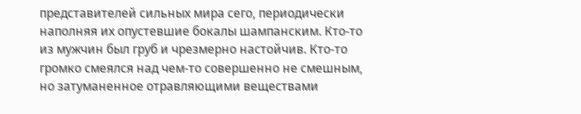представителей сильных мира сего, периодически наполняя их опустевшие бокалы шампанским. Кто-то из мужчин был груб и чрезмерно настойчив. Кто-то громко смеялся над чем-то совершенно не смешным, но затуманенное отравляющими веществами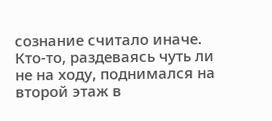сознание считало иначе. Кто-то, раздеваясь чуть ли не на ходу, поднимался на второй этаж в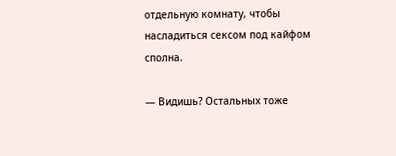отдельную комнату, чтобы насладиться сексом под кайфом сполна.

— Видишь? Остальных тоже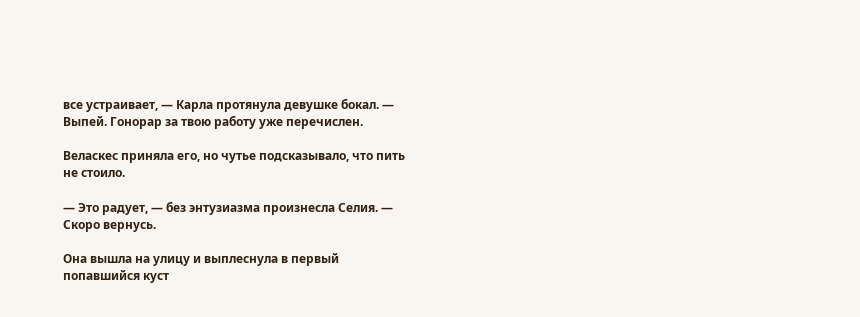все устраивает, — Карла протянула девушке бокал. — Выпей. Гонорар за твою работу уже перечислен.

Веласкес приняла его, но чутье подсказывало, что пить не стоило.

— Это радует, — без энтузиазма произнесла Селия. — Скоро вернусь.

Она вышла на улицу и выплеснула в первый попавшийся куст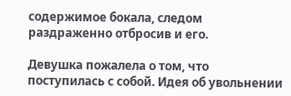содержимое бокала, следом раздраженно отбросив и его.

Девушка пожалела о том, что поступилась с собой. Идея об увольнении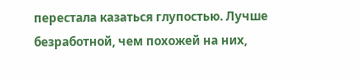перестала казаться глупостью. Лучше безработной, чем похожей на них,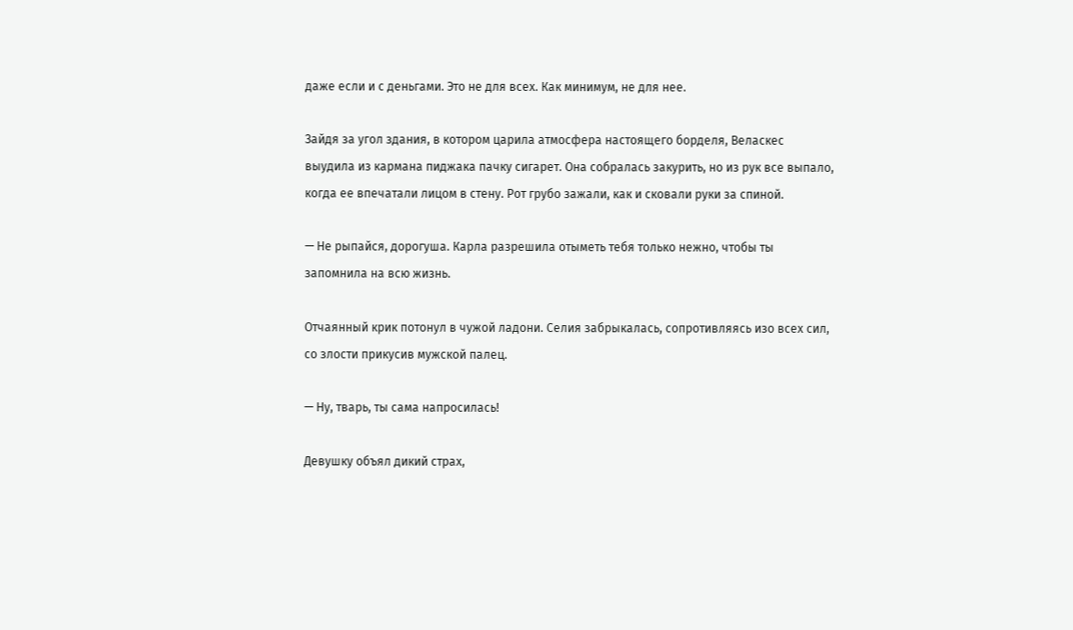даже если и с деньгами. Это не для всех. Как минимум, не для нее.

Зайдя за угол здания, в котором царила атмосфера настоящего борделя, Веласкес выудила из кармана пиджака пачку сигарет. Она собралась закурить, но из рук все выпало, когда ее впечатали лицом в стену. Рот грубо зажали, как и сковали руки за спиной.

— Не рыпайся, дорогуша. Карла разрешила отыметь тебя только нежно, чтобы ты запомнила на всю жизнь.

Отчаянный крик потонул в чужой ладони. Селия забрыкалась, сопротивляясь изо всех сил, со злости прикусив мужской палец.

— Ну, тварь, ты сама напросилась!

Девушку объял дикий страх,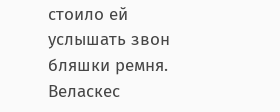стоило ей услышать звон бляшки ремня. Веласкес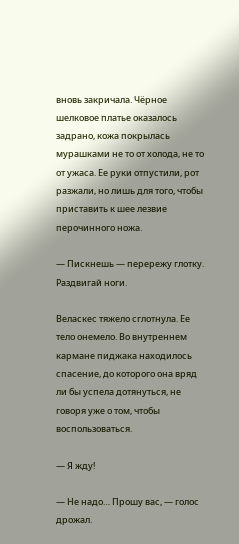вновь закричала. Чёрное шелковое платье оказалось задрано, кожа покрылась мурашками не то от холода, не то от ужаса. Ее руки отпустили, рот разжали, но лишь для того, чтобы приставить к шее лезвие перочинного ножа.

— Пискнешь — перережу глотку. Раздвигай ноги.

Веласкес тяжело сглотнула. Ее тело онемело. Во внутреннем кармане пиджака находилось спасение, до которого она вряд ли бы успела дотянуться, не говоря уже о том, чтобы воспользоваться.

— Я жду!

— Не надо… Прошу вас, — голос дрожал.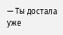— Ты достала уже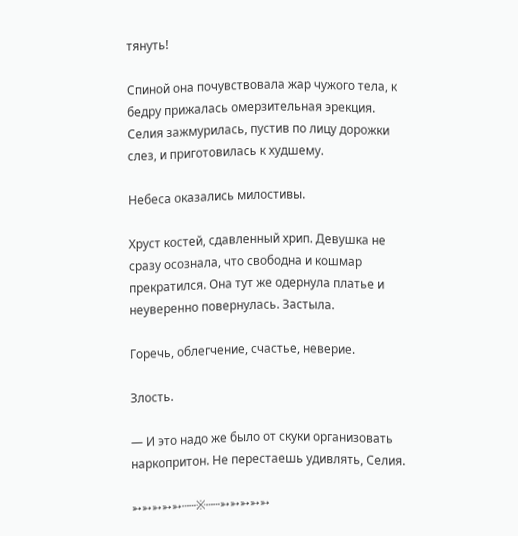тянуть!

Спиной она почувствовала жар чужого тела, к бедру прижалась омерзительная эрекция. Селия зажмурилась, пустив по лицу дорожки слез, и приготовилась к худшему.

Небеса оказались милостивы.

Хруст костей, сдавленный хрип. Девушка не сразу осознала, что свободна и кошмар прекратился. Она тут же одернула платье и неуверенно повернулась. Застыла.

Горечь, облегчение, счастье, неверие.

Злость.

— И это надо же было от скуки организовать наркопритон. Не перестаешь удивлять, Селия.

➳➳➳➳➳┄┄※┄┄➳➳➳➳➳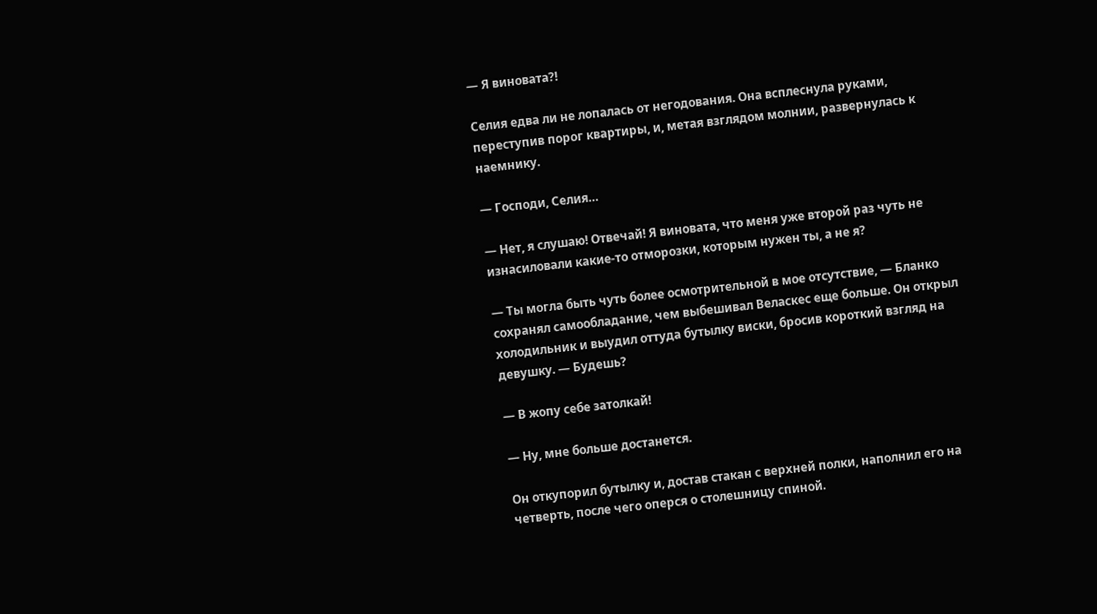— Я виновата?!

Селия едва ли не лопалась от негодования. Она всплеснула руками, переступив порог квартиры, и, метая взглядом молнии, развернулась к наемнику.

— Господи, Селия…

— Нет, я слушаю! Отвечай! Я виновата, что меня уже второй раз чуть не изнасиловали какие-то отморозки, которым нужен ты, а не я?

— Ты могла быть чуть более осмотрительной в мое отсутствие, — Бланко сохранял самообладание, чем выбешивал Веласкес еще больше. Он открыл холодильник и выудил оттуда бутылку виски, бросив короткий взгляд на девушку. — Будешь?

— В жопу себе затолкай!

— Ну, мне больше достанется.

Он откупорил бутылку и, достав стакан с верхней полки, наполнил его на четверть, после чего оперся о столешницу спиной.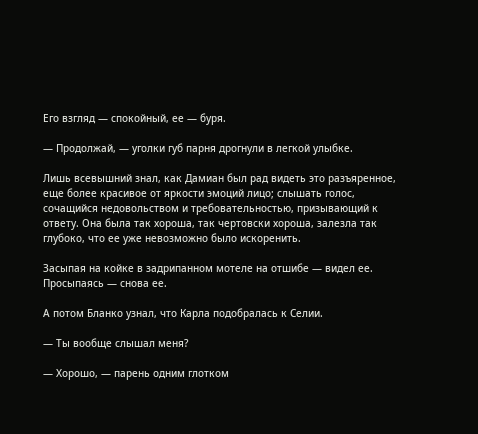Его взгляд — спокойный, ее — буря.

— Продолжай, — уголки губ парня дрогнули в легкой улыбке.

Лишь всевышний знал, как Дамиан был рад видеть это разъяренное, еще более красивое от яркости эмоций лицо; слышать голос, сочащийся недовольством и требовательностью, призывающий к ответу. Она была так хороша, так чертовски хороша, залезла так глубоко, что ее уже невозможно было искоренить.

Засыпая на койке в задрипанном мотеле на отшибе — видел ее. Просыпаясь — снова ее.

А потом Бланко узнал, что Карла подобралась к Селии.

— Ты вообще слышал меня?

— Хорошо, — парень одним глотком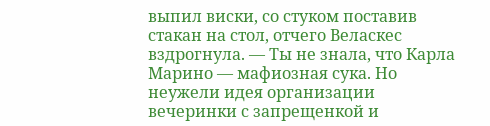выпил виски, со стуком поставив стакан на стол, отчего Веласкес вздрогнула. — Ты не знала, что Карла Марино — мафиозная сука. Но неужели идея организации вечеринки с запрещенкой и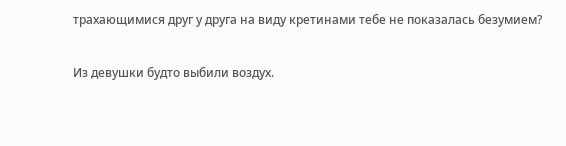трахающимися друг у друга на виду кретинами тебе не показалась безумием?

Из девушки будто выбили воздух.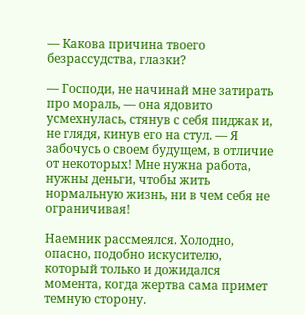— Какова причина твоего безрассудства, глазки?

— Господи, не начинай мне затирать про мораль, — она ядовито усмехнулась, стянув с себя пиджак и, не глядя, кинув его на стул. — Я забочусь о своем будущем, в отличие от некоторых! Мне нужна работа, нужны деньги, чтобы жить нормальную жизнь, ни в чем себя не ограничивая!

Наемник рассмеялся. Холодно, опасно, подобно искусителю, который только и дожидался момента, когда жертва сама примет темную сторону.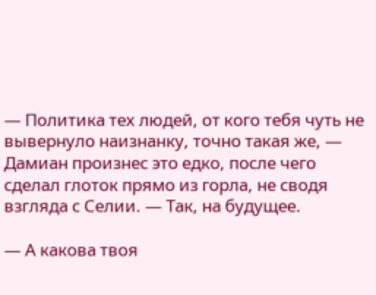— Политика тех людей, от кого тебя чуть не вывернуло наизнанку, точно такая же, — Дамиан произнес это едко, после чего сделал глоток прямо из горла, не сводя взгляда с Селии. — Так, на будущее.

— А какова твоя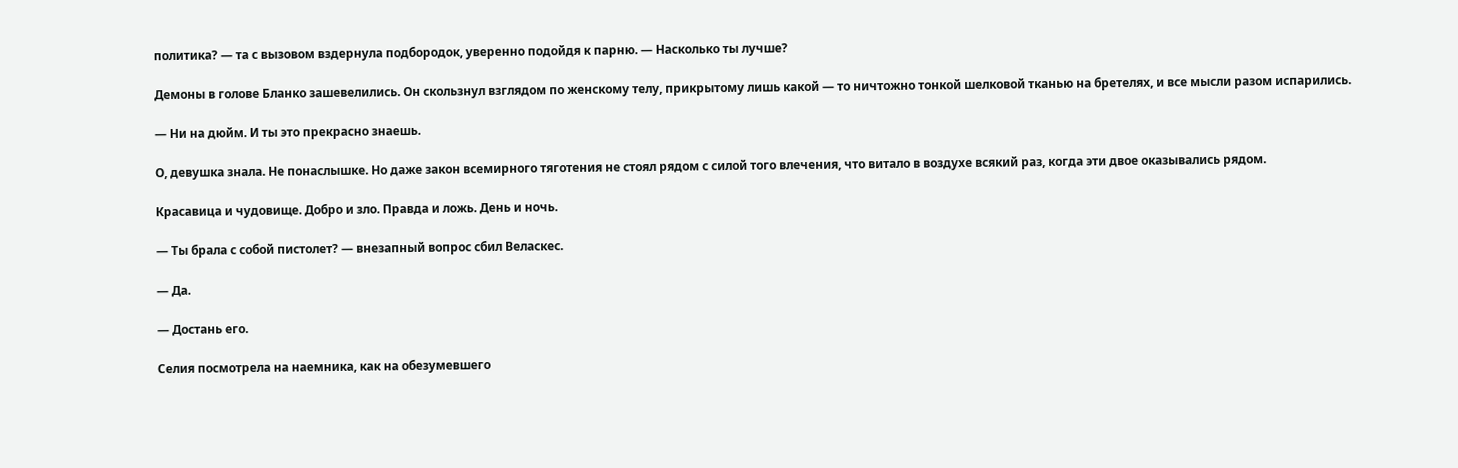политика? — та с вызовом вздернула подбородок, уверенно подойдя к парню. — Насколько ты лучше?

Демоны в голове Бланко зашевелились. Он скользнул взглядом по женскому телу, прикрытому лишь какой — то ничтожно тонкой шелковой тканью на бретелях, и все мысли разом испарились.

— Ни на дюйм. И ты это прекрасно знаешь.

О, девушка знала. Не понаслышке. Но даже закон всемирного тяготения не стоял рядом с силой того влечения, что витало в воздухе всякий раз, когда эти двое оказывались рядом.

Красавица и чудовище. Добро и зло. Правда и ложь. День и ночь.

— Ты брала с собой пистолет? — внезапный вопрос сбил Веласкес.

— Да.

— Достань его.

Селия посмотрела на наемника, как на обезумевшего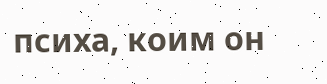психа, коим он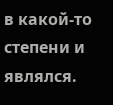в какой-то степени и являлся.